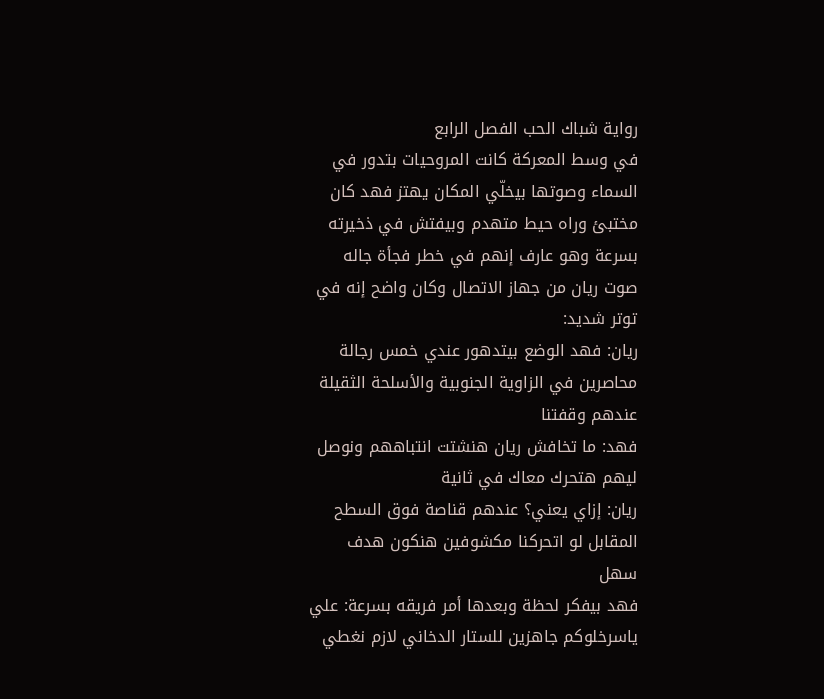رواية شباك الحب الفصل الرابع
في وسط المعركة كانت المروحيات بتدور في السماء وصوتها بيخلّي المكان يهتز فهد كان مختبئ وراه حيط متهدم وبيفتش في ذخيرته بسرعة وهو عارف إنهم في خطر فجأة جاله صوت ريان من جهاز الاتصال وكان واضح إنه في توتر شديد:
ريان: فهد الوضع بيتدهور عندي خمس رجالة محاصرين في الزاوية الجنوبية والأسلحة الثقيلة عندهم وقفتنا
فهد: ما تخافش ريان هنشتت انتباههم ونوصل ليهم هتحرك معاك في ثانية
ريان: إزاي يعني؟ عندهم قناصة فوق السطح المقابل لو اتحركنا مكشوفين هنكون هدف سهل
فهد بيفكر لحظة وبعدها أمر فريقه بسرعة: علي ياسرخلوكم جاهزين للستار الدخاني لازم نغطي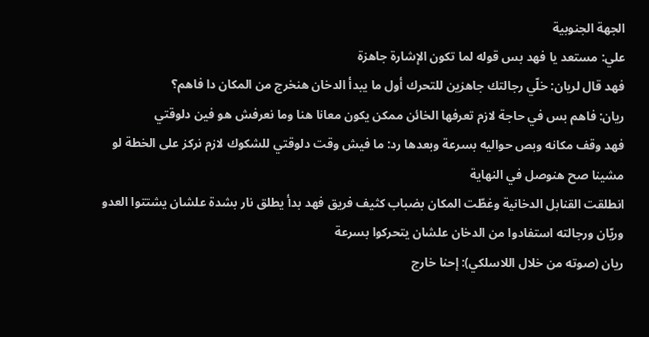الجهة الجنوبية
علي: مستعد يا فهد بس قوله لما تكون الإشارة جاهزة
فهد قال لريان: خلّي رجالتك جاهزين للتحرك أول ما يبدأ الدخان هنخرج من المكان دا فاهم؟
ريان: فاهم بس في حاجة لازم تعرفها الخائن ممكن يكون معانا هنا وما نعرفش هو فين دلوقتي
فهد وقف مكانه وبص حواليه بسرعة وبعدها رد: ما فيش وقت دلوقتي للشكوك لازم نركز على الخطة لو مشينا صح هنوصل في النهاية
انطلقت القنابل الدخانية وغطّت المكان بضباب كثيف فريق فهد بدأ يطلق نار بشدة علشان يشتتوا العدو وريّان ورجالته استفادوا من الدخان علشان يتحركوا بسرعة
ريان (صوته من خلال اللاسلكي): إحنا خارج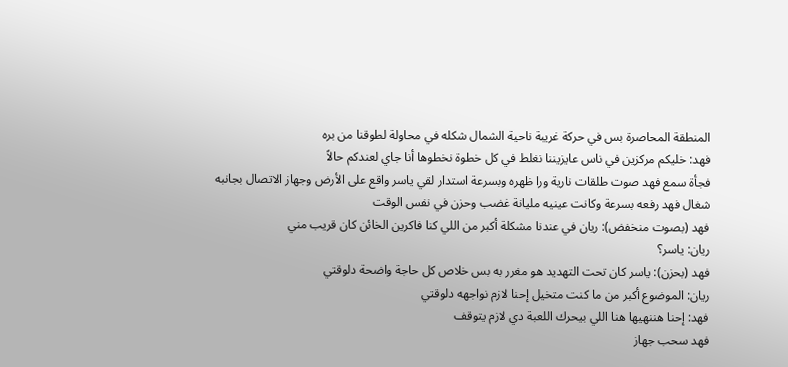المنطقة المحاصرة بس في حركة غريبة ناحية الشمال شكله في محاولة لطوقنا من بره
فهد: خليكم مركزين في ناس عايزيننا نغلط في كل خطوة نخطوها أنا جاي لعندكم حالاً
فجأة سمع فهد صوت طلقات نارية ورا ظهره وبسرعة استدار لقي ياسر واقع على الأرض وجهاز الاتصال بجانبه شغال فهد رفعه بسرعة وكانت عينيه مليانة غضب وحزن في نفس الوقت
فهد (بصوت منخفض): ريان في عندنا مشكلة أكبر من اللي كنا فاكرين الخائن كان قريب مني
ريان: ياسر؟
فهد (بحزن): ياسر كان تحت التهديد هو مغرر به بس خلاص كل حاجة واضحة دلوقتي
ريان: الموضوع أكبر من ما كنت متخيل إحنا لازم نواجهه دلوقتي
فهد: إحنا هننهيها هنا اللي بيحرك اللعبة دي لازم يتوقف
فهد سحب جهاز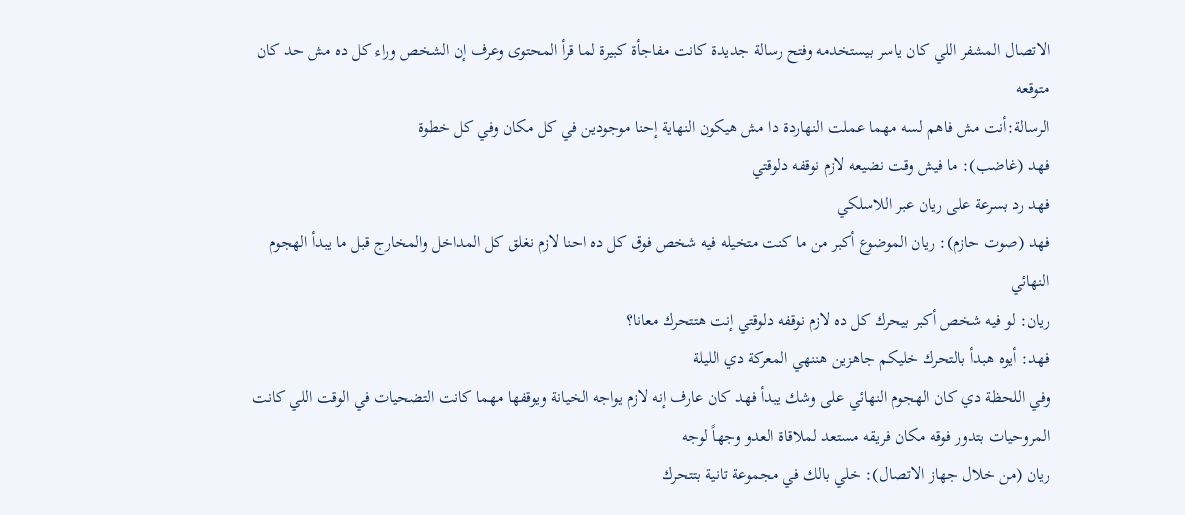الاتصال المشفر اللي كان ياسر بيستخدمه وفتح رسالة جديدة كانت مفاجأة كبيرة لما قرأ المحتوى وعرف إن الشخص وراء كل ده مش حد كان متوقعه
الرسالة:أنت مش فاهم لسه مهما عملت النهاردة دا مش هيكون النهاية إحنا موجودين في كل مكان وفي كل خطوة
فهد (غاضب): ما فيش وقت نضيعه لازم نوقفه دلوقتي
فهد رد بسرعة على ريان عبر اللاسلكي
فهد (صوت حازم): ريان الموضوع أكبر من ما كنت متخيله فيه شخص فوق كل ده احنا لازم نغلق كل المداخل والمخارج قبل ما يبدأ الهجوم النهائي
ريان: لو فيه شخص أكبر بيحرك كل ده لازم نوقفه دلوقتي إنت هتتحرك معانا؟
فهد: أيوه هبدأ بالتحرك خليكم جاهزين هننهي المعركة دي الليلة
وفي اللحظة دي كان الهجوم النهائي على وشك يبدأ فهد كان عارف إنه لازم يواجه الخيانة ويوقفها مهما كانت التضحيات في الوقت اللي كانت المروحيات بتدور فوقه مكان فريقه مستعد لملاقاة العدو وجهاً لوجه
ريان (من خلال جهاز الاتصال): خلي بالك في مجموعة تانية بتتحرك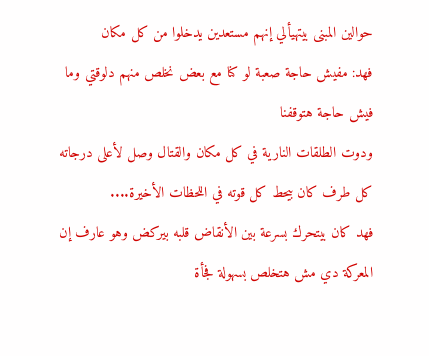حوالين المبنى بيتهيألي إنهم مستعدين يدخلوا من كل مكان
فهد: مفيش حاجة صعبة لو كنا مع بعض نخلص منهم دلوقتي وما فيش حاجة هتوقفنا
ودوت الطلقات النارية في كل مكان والقتال وصل لأعلى درجاته كل طرف كان بيحط كل قوته في اللحظات الأخيرة....
فهد كان بيتحرك بسرعة بين الأنقاض قلبه بيركض وهو عارف إن المعركة دي مش هتخلص بسهولة فجأة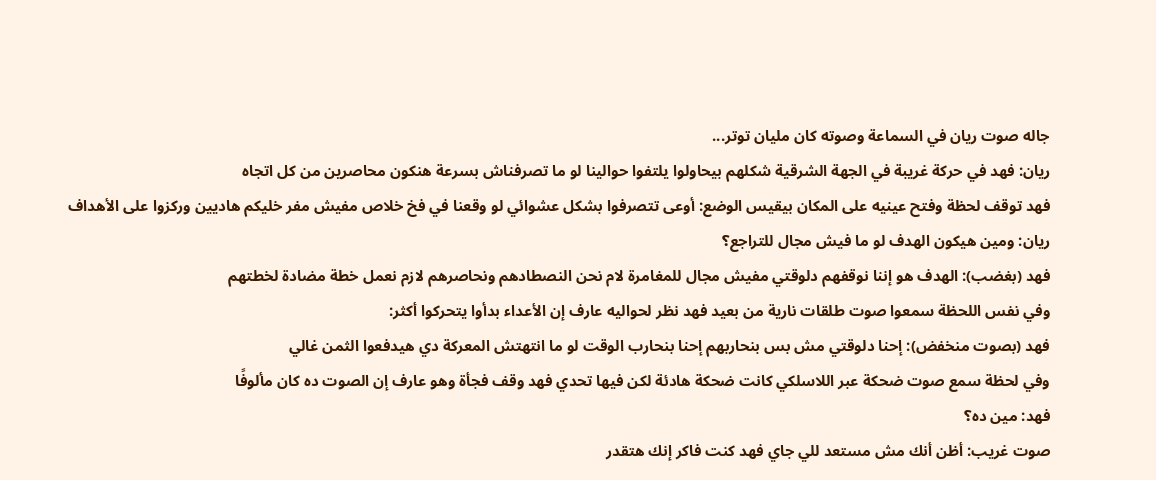جاله صوت ريان في السماعة وصوته كان مليان توتر...
ريان: فهد في حركة غريبة في الجهة الشرقية شكلهم بيحاولوا يلتفوا حوالينا لو ما تصرفناش بسرعة هنكون محاصرين من كل اتجاه
فهد توقف لحظة وفتح عينيه على المكان بيقيس الوضع: أوعى تتصرفوا بشكل عشوائي لو وقعنا في فخ خلاص مفيش مفر خليكم هاديين وركزوا على الأهداف
ريان: ومين هيكون الهدف لو ما فيش مجال للتراجع؟
فهد (بغضب): الهدف هو إننا نوقفهم دلوقتي مفيش مجال للمغامرة لام نحن النصطادهم ونحاصرهم لازم نعمل خطة مضادة لخطتهم
وفي نفس اللحظة سمعوا صوت طلقات نارية من بعيد فهد نظر لحواليه عارف إن الأعداء بدأوا يتحركوا أكثر:
فهد (بصوت منخفض): إحنا دلوقتي مش بس بنحاربهم إحنا بنحارب الوقت لو ما انتهتش المعركة دي هيدفعوا الثمن غالي
وفي لحظة سمع صوت ضحكة عبر اللاسلكي كانت ضحكة هادئة لكن فيها تحدي فهد وقف فجأة وهو عارف إن الصوت ده كان مألوفًا
فهد: مين ده؟
صوت غريب: أظن أنك مش مستعد للي جاي فهد كنت فاكر إنك هتقدر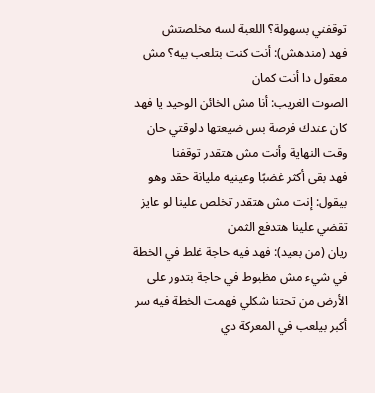توقفني بسهولة؟ اللعبة لسه مخلصتش
فهد (مندهش): أنت كنت بتلعب بيه؟ مش معقول دا أنت كمان
الصوت الغريب: أنا مش الخائن الوحيد يا فهد كان عندك فرصة بس ضيعتها دلوقتي حان وقت النهاية وأنت مش هتقدر توقفنا
فهد بقى أكثر غضبًا وعينيه مليانة حقد وهو بيقول: إنت مش هتقدر تخلص علينا لو عايز تقضي علينا هتدفع الثمن
ريان (من بعيد): فهد فيه حاجة غلط في الخطة في شيء مش مظبوط في حاجة بتدور على الأرض من تحتنا شكلي فهمت الخطة فيه سر أكبر بيلعب في المعركة دي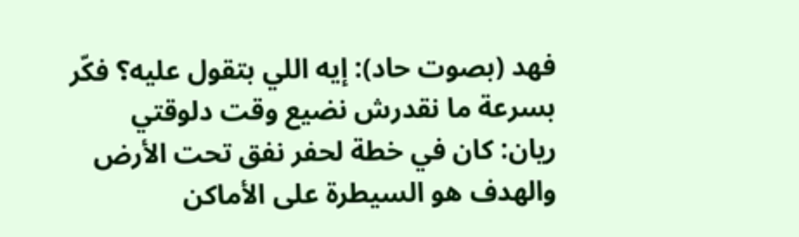فهد (بصوت حاد): إيه اللي بتقول عليه؟ فكّر بسرعة ما نقدرش نضيع وقت دلوقتي
ريان: كان في خطة لحفر نفق تحت الأرض والهدف هو السيطرة على الأماكن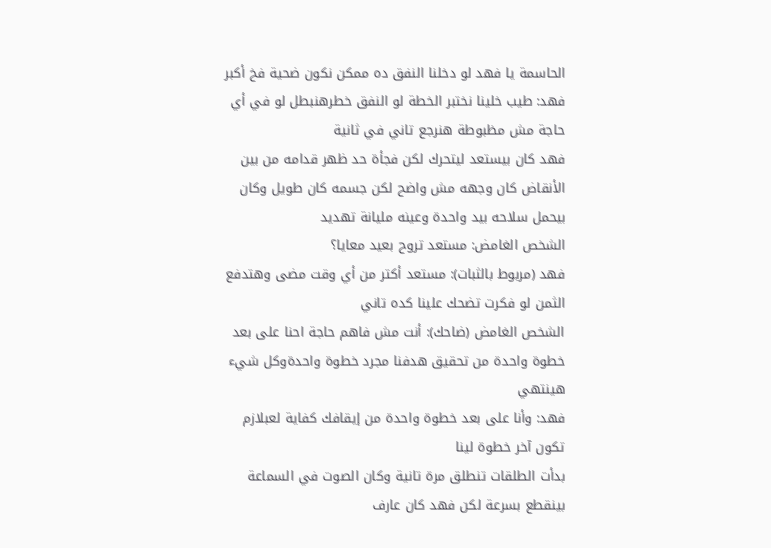الحاسمة يا فهد لو دخلنا النفق ده ممكن نكون ضحية فخ أكبر
فهد: طيب خلينا نختبر الخطة لو النفق خطرهنبطل لو في أي حاجة مش مظبوطة هنرجع تاني في ثانية
فهد كان بيستعد ليتحرك لكن فجأة حد ظهر قدامه من بين الأنقاض كان وجهه مش واضح لكن جسمه كان طويل وكان بيحمل سلاحه بيد واحدة وعينه مليانة تهديد
الشخص الغامض: مستعد تروح بعيد معايا؟
فهد (مربوط بالثبات): مستعد أكتر من أي وقت مضى وهتدفع الثمن لو فكرت تضحك علينا كده تاني
الشخص الغامض (ضاحك): أنت مش فاهم حاجة احنا على بعد خطوة واحدة من تحقيق هدفنا مجرد خطوة واحدةوكل شيء هينتهي
فهد: وأنا على بعد خطوة واحدة من إيقافك كفاية لعبلازم تكون آخر خطوة لينا
بدأت الطلقات تنطلق مرة تانية وكان الصوت في السماعة بينقطع بسرعة لكن فهد كان عارف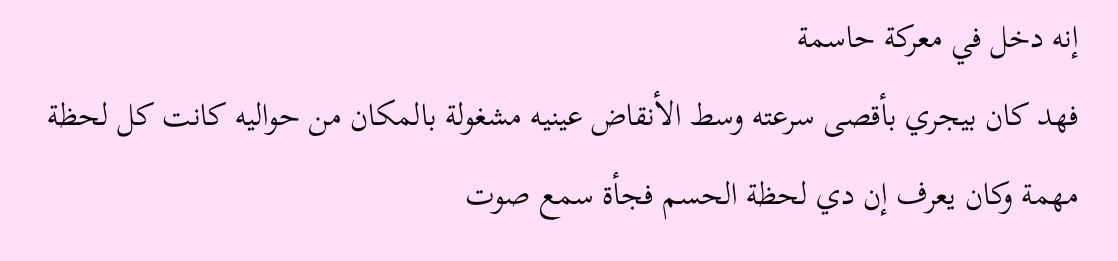إنه دخل في معركة حاسمة
فهد كان بيجري بأقصى سرعته وسط الأنقاض عينيه مشغولة بالمكان من حواليه كانت كل لحظة مهمة وكان يعرف إن دي لحظة الحسم فجأة سمع صوت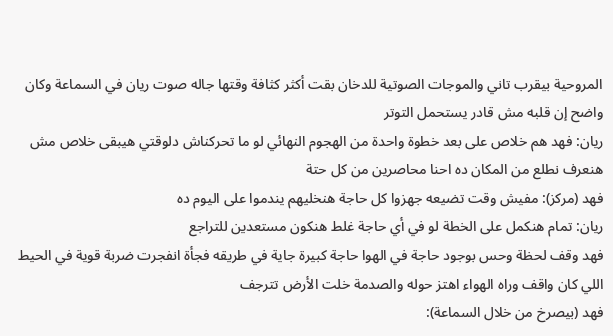المروحية بيقرب تاني والموجات الصوتية للدخان بقت أكثر كثافة وقتها جاله صوت ريان في السماعة وكان واضح إن قلبه مش قادر يستحمل التوتر
ريان: فهد هم خلاص على بعد خطوة واحدة من الهجوم النهائي لو ما تحركناش دلوقتي هيبقى خلاص مش هنعرف نطلع من المكان ده احنا محاصرين من كل حتة
فهد (مركز): مفيش وقت تضيعه جهزوا كل حاجة هنخليهم يندموا على اليوم ده
ريان: تمام هنكمل على الخطة لو في أي حاجة غلط هنكون مستعدين للتراجع
فهد وقف لحظة وحس بوجود حاجة في الهوا حاجة كبيرة جاية في طريقه فجأة انفجرت ضربة قوية في الحيط اللي كان واقف وراه الهواء اهتز حوله والصدمة خلت الأرض تترجف
فهد (بيصرخ من خلال السماعة):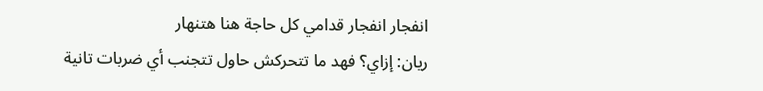انفجار انفجار قدامي كل حاجة هنا هتنهار
ريان: إزاي؟ فهد ما تتحركش حاول تتجنب أي ضربات تانية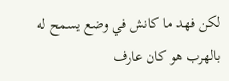لكن فهد ما كانش في وضع يسمح له بالهرب هو كان عارف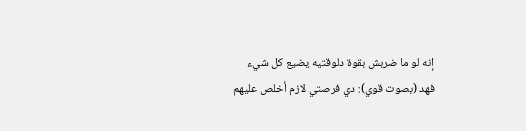إنه لو ما ضربش بقوة دلوقتيه يضيع كل شيء
فهد (بصوت قوي): دي فرصتي لازم أخلص عليهم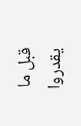قبل ما يقدروا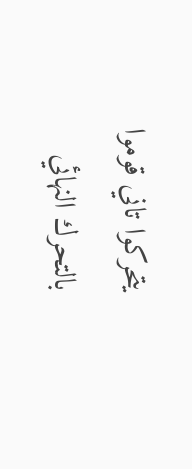يتحركوا تاني قوموا بالتحرك النهائي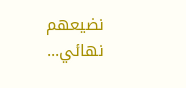نضيعهم نهائي...